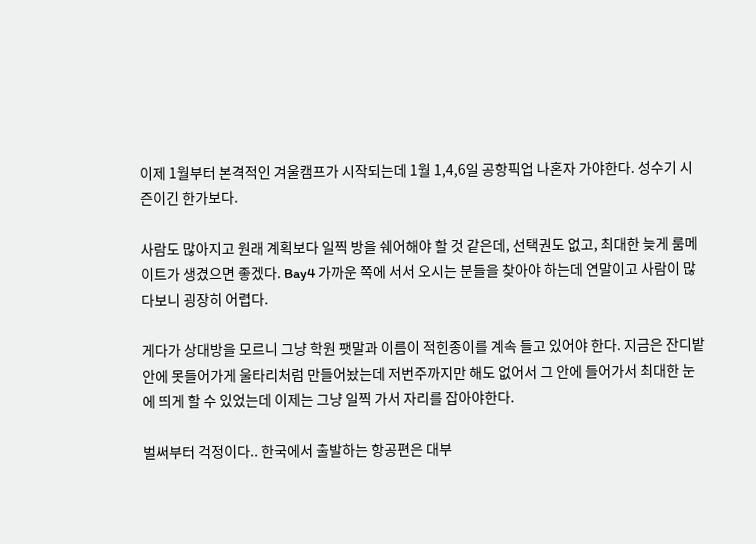이제 1월부터 본격적인 겨울캠프가 시작되는데 1월 1,4,6일 공항픽업 나혼자 가야한다. 성수기 시즌이긴 한가보다.

사람도 많아지고 원래 계획보다 일찍 방을 쉐어해야 할 것 같은데, 선택권도 없고, 최대한 늦게 룸메이트가 생겼으면 좋겠다. Bay4 가까운 쪽에 서서 오시는 분들을 찾아야 하는데 연말이고 사람이 많다보니 굉장히 어렵다.

게다가 상대방을 모르니 그냥 학원 팻말과 이름이 적힌종이를 계속 들고 있어야 한다. 지금은 잔디밭 안에 못들어가게 울타리처럼 만들어놨는데 저번주까지만 해도 없어서 그 안에 들어가서 최대한 눈에 띄게 할 수 있었는데 이제는 그냥 일찍 가서 자리를 잡아야한다.

벌써부터 걱정이다.. 한국에서 출발하는 항공편은 대부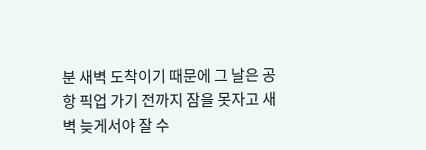분 새벽 도착이기 때문에 그 날은 공항 픽업 가기 전까지 잠을 못자고 새벽 늦게서야 잘 수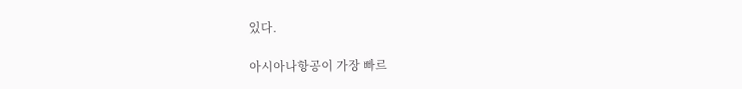있다.

아시아나항공이 가장 빠르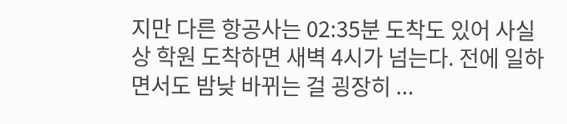지만 다른 항공사는 02:35분 도착도 있어 사실상 학원 도착하면 새벽 4시가 넘는다. 전에 일하면서도 밤낮 바뀌는 걸 굉장히 ...